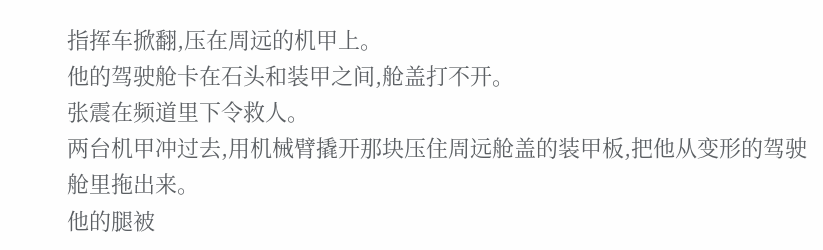指挥车掀翻,压在周远的机甲上。
他的驾驶舱卡在石头和装甲之间,舱盖打不开。
张震在频道里下令救人。
两台机甲冲过去,用机械臂撬开那块压住周远舱盖的装甲板,把他从变形的驾驶舱里拖出来。
他的腿被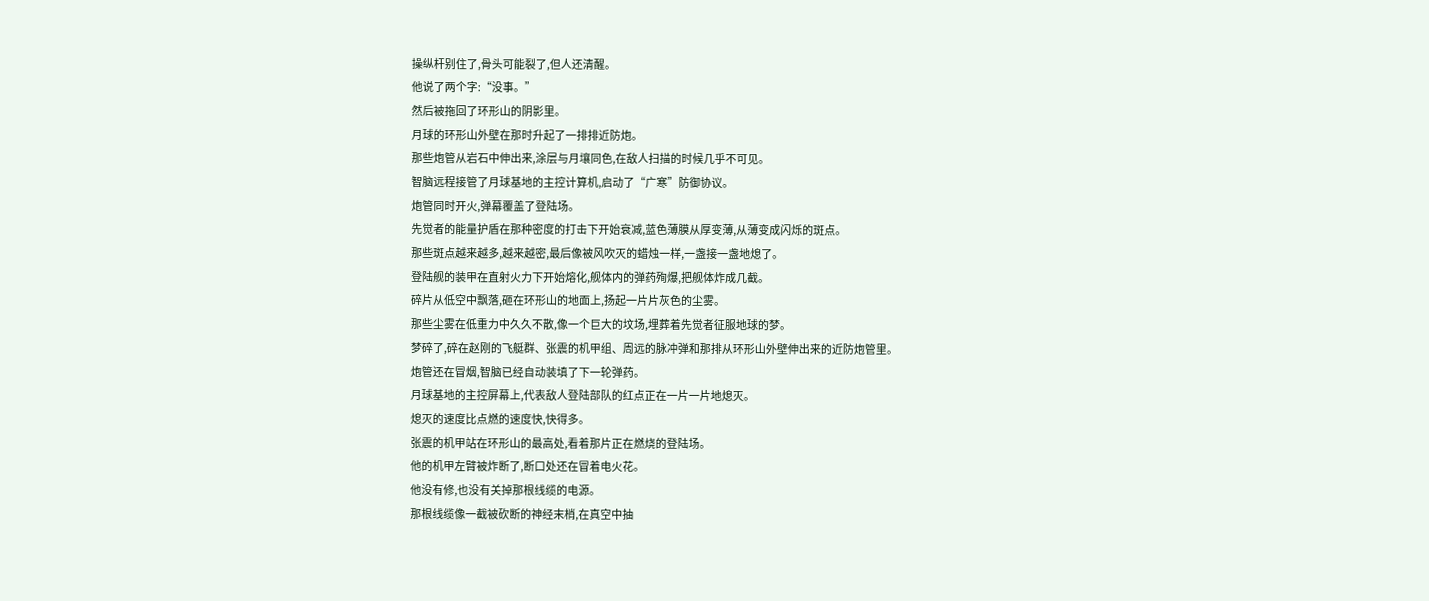操纵杆别住了,骨头可能裂了,但人还清醒。
他说了两个字:“没事。”
然后被拖回了环形山的阴影里。
月球的环形山外壁在那时升起了一排排近防炮。
那些炮管从岩石中伸出来,涂层与月壤同色,在敌人扫描的时候几乎不可见。
智脑远程接管了月球基地的主控计算机,启动了“广寒”防御协议。
炮管同时开火,弹幕覆盖了登陆场。
先觉者的能量护盾在那种密度的打击下开始衰减,蓝色薄膜从厚变薄,从薄变成闪烁的斑点。
那些斑点越来越多,越来越密,最后像被风吹灭的蜡烛一样,一盏接一盏地熄了。
登陆舰的装甲在直射火力下开始熔化,舰体内的弹药殉爆,把舰体炸成几截。
碎片从低空中飘落,砸在环形山的地面上,扬起一片片灰色的尘雾。
那些尘雾在低重力中久久不散,像一个巨大的坟场,埋葬着先觉者征服地球的梦。
梦碎了,碎在赵刚的飞艇群、张震的机甲组、周远的脉冲弹和那排从环形山外壁伸出来的近防炮管里。
炮管还在冒烟,智脑已经自动装填了下一轮弹药。
月球基地的主控屏幕上,代表敌人登陆部队的红点正在一片一片地熄灭。
熄灭的速度比点燃的速度快,快得多。
张震的机甲站在环形山的最高处,看着那片正在燃烧的登陆场。
他的机甲左臂被炸断了,断口处还在冒着电火花。
他没有修,也没有关掉那根线缆的电源。
那根线缆像一截被砍断的神经末梢,在真空中抽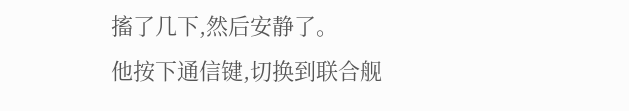搐了几下,然后安静了。
他按下通信键,切换到联合舰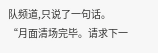队频道,只说了一句话。
“月面清场完毕。请求下一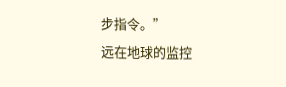步指令。”
远在地球的监控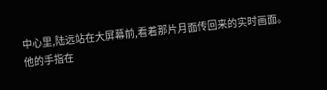中心里,陆远站在大屏幕前,看着那片月面传回来的实时画面。
他的手指在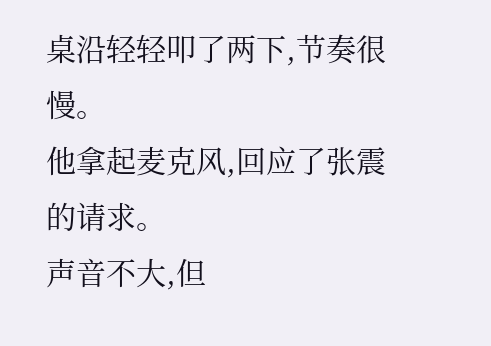桌沿轻轻叩了两下,节奏很慢。
他拿起麦克风,回应了张震的请求。
声音不大,但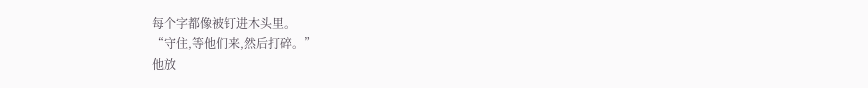每个字都像被钉进木头里。
“守住,等他们来,然后打碎。”
他放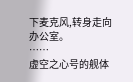下麦克风,转身走向办公室。
……
虚空之心号的舰体